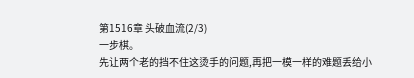第1516章 头破血流(2/3)
一步棋。
先让两个老的挡不住这烫手的问题,再把一模一样的难题丢给小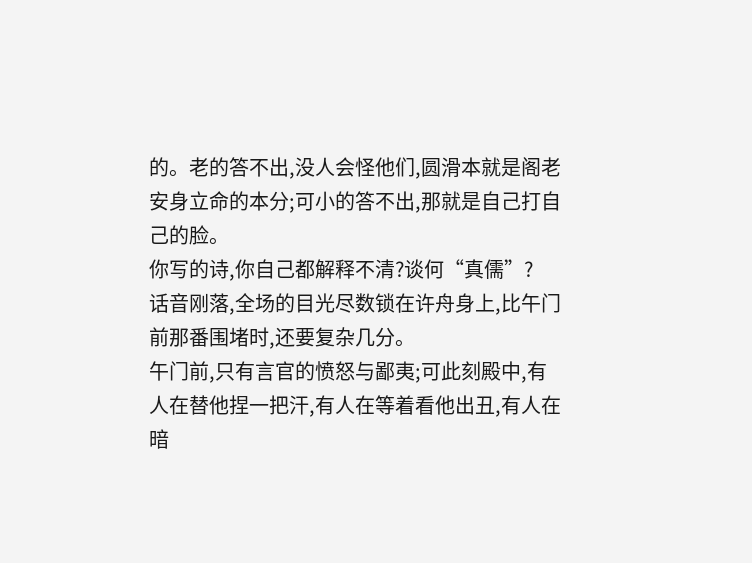的。老的答不出,没人会怪他们,圆滑本就是阁老安身立命的本分;可小的答不出,那就是自己打自己的脸。
你写的诗,你自己都解释不清?谈何“真儒”?
话音刚落,全场的目光尽数锁在许舟身上,比午门前那番围堵时,还要复杂几分。
午门前,只有言官的愤怒与鄙夷;可此刻殿中,有人在替他捏一把汗,有人在等着看他出丑,有人在暗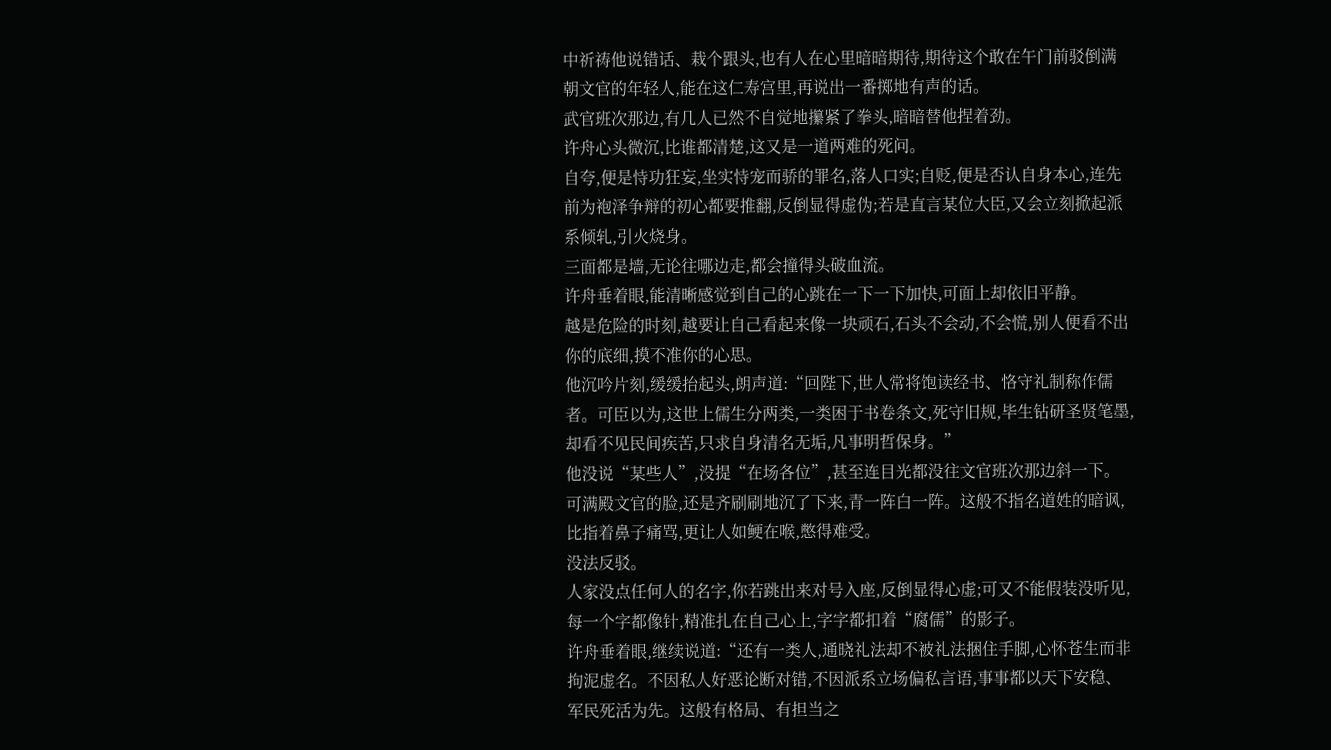中祈祷他说错话、栽个跟头,也有人在心里暗暗期待,期待这个敢在午门前驳倒满朝文官的年轻人,能在这仁寿宫里,再说出一番掷地有声的话。
武官班次那边,有几人已然不自觉地攥紧了拳头,暗暗替他捏着劲。
许舟心头微沉,比谁都清楚,这又是一道两难的死问。
自夸,便是恃功狂妄,坐实恃宠而骄的罪名,落人口实;自贬,便是否认自身本心,连先前为袍泽争辩的初心都要推翻,反倒显得虚伪;若是直言某位大臣,又会立刻掀起派系倾轧,引火烧身。
三面都是墙,无论往哪边走,都会撞得头破血流。
许舟垂着眼,能清晰感觉到自己的心跳在一下一下加快,可面上却依旧平静。
越是危险的时刻,越要让自己看起来像一块顽石,石头不会动,不会慌,别人便看不出你的底细,摸不准你的心思。
他沉吟片刻,缓缓抬起头,朗声道:“回陛下,世人常将饱读经书、恪守礼制称作儒者。可臣以为,这世上儒生分两类,一类困于书卷条文,死守旧规,毕生钻研圣贤笔墨,却看不见民间疾苦,只求自身清名无垢,凡事明哲保身。”
他没说“某些人”,没提“在场各位”,甚至连目光都没往文官班次那边斜一下。
可满殿文官的脸,还是齐刷刷地沉了下来,青一阵白一阵。这般不指名道姓的暗讽,比指着鼻子痛骂,更让人如鲠在喉,憋得难受。
没法反驳。
人家没点任何人的名字,你若跳出来对号入座,反倒显得心虚;可又不能假装没听见,每一个字都像针,精准扎在自己心上,字字都扣着“腐儒”的影子。
许舟垂着眼,继续说道:“还有一类人,通晓礼法却不被礼法捆住手脚,心怀苍生而非拘泥虚名。不因私人好恶论断对错,不因派系立场偏私言语,事事都以天下安稳、军民死活为先。这般有格局、有担当之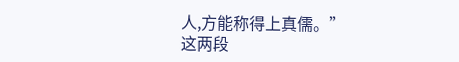人,方能称得上真儒。”
这两段